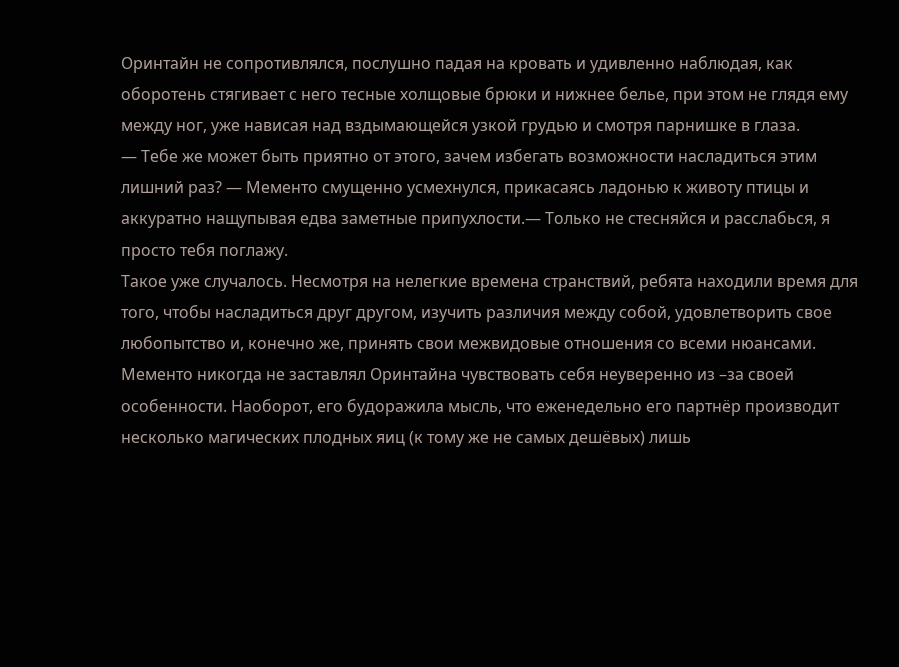Оринтайн не сопротивлялся, послушно падая на кровать и удивленно наблюдая, как оборотень стягивает с него тесные холщовые брюки и нижнее белье, при этом не глядя ему между ног, уже нависая над вздымающейся узкой грудью и смотря парнишке в глаза.
— Тебе же может быть приятно от этого, зачем избегать возможности насладиться этим лишний раз? — Мементо смущенно усмехнулся, прикасаясь ладонью к животу птицы и аккуратно нащупывая едва заметные припухлости.— Только не стесняйся и расслабься, я просто тебя поглажу.
Такое уже случалось. Несмотря на нелегкие времена странствий, ребята находили время для того, чтобы насладиться друг другом, изучить различия между собой, удовлетворить свое любопытство и, конечно же, принять свои межвидовые отношения со всеми нюансами. Мементо никогда не заставлял Оринтайна чувствовать себя неуверенно из –за своей особенности. Наоборот, его будоражила мысль, что еженедельно его партнёр производит несколько магических плодных яиц (к тому же не самых дешёвых) лишь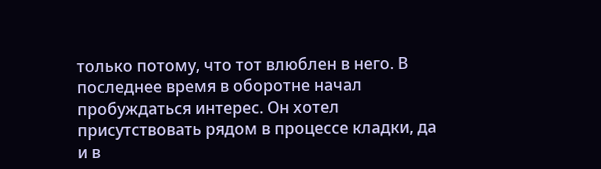только потому, что тот влюблен в него. В последнее время в оборотне начал пробуждаться интерес. Он хотел присутствовать рядом в процессе кладки, да и в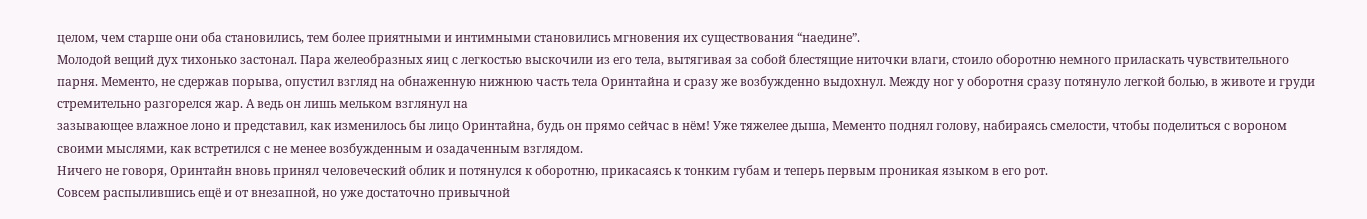целом, чем старше они оба становились, тем более приятными и интимными становились мгновения их существования “наедине”.
Молодой вещий дух тихонько застонал. Пара желеобразных яиц с легкостью выскочили из его тела, вытягивая за собой блестящие ниточки влаги, стоило оборотню немного приласкать чувствительного парня. Мементо, не сдержав порыва, опустил взгляд на обнаженную нижнюю часть тела Оринтайна и сразу же возбужденно выдохнул. Между ног у оборотня сразу потянуло легкой болью, в животе и груди стремительно разгорелся жар. А ведь он лишь мельком взглянул на
зазывающее влажное лоно и представил, как изменилось бы лицо Оринтайна, будь он прямо сейчас в нём! Уже тяжелее дыша, Мементо поднял голову, набираясь смелости, чтобы поделиться с вороном своими мыслями, как встретился с не менее возбужденным и озадаченным взглядом.
Ничего не говоря, Оринтайн вновь принял человеческий облик и потянулся к оборотню, прикасаясь к тонким губам и теперь первым проникая языком в его рот.
Совсем распылившись ещё и от внезапной, но уже достаточно привычной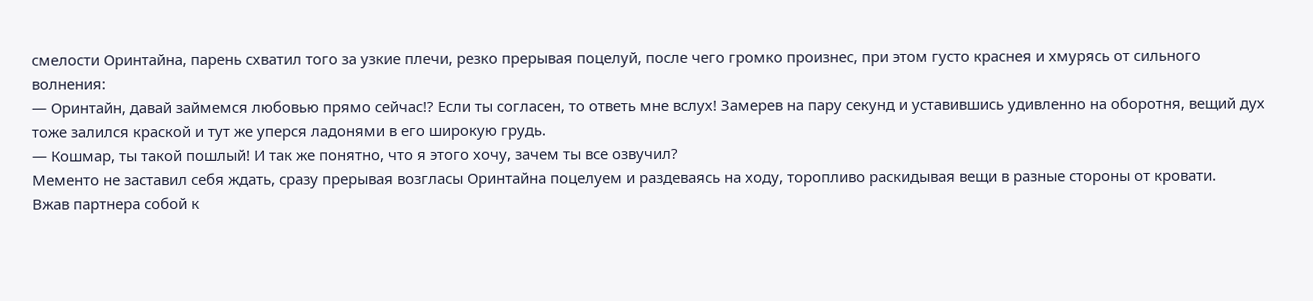смелости Оринтайна, парень схватил того за узкие плечи, резко прерывая поцелуй, после чего громко произнес, при этом густо краснея и хмурясь от сильного волнения:
— Оринтайн, давай займемся любовью прямо сейчас!? Если ты согласен, то ответь мне вслух! Замерев на пару секунд и уставившись удивленно на оборотня, вещий дух тоже залился краской и тут же уперся ладонями в его широкую грудь.
— Кошмар, ты такой пошлый! И так же понятно, что я этого хочу, зачем ты все озвучил?
Мементо не заставил себя ждать, сразу прерывая возгласы Оринтайна поцелуем и раздеваясь на ходу, торопливо раскидывая вещи в разные стороны от кровати.
Вжав партнера собой к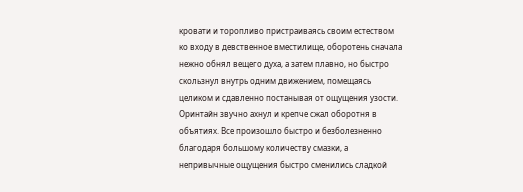кровати и торопливо пристраиваясь своим естеством ко входу в девственное вместилище, оборотень сначала нежно обнял вещего духа, а затем плавно, но быстро скользнул внутрь одним движением, помещаясь целиком и сдавленно постанывая от ощущения узости.
Оринтайн звучно ахнул и крепче сжал оборотня в объятиях. Все произошло быстро и безболезненно благодаря большому количеству смазки, а непривычные ощущения быстро сменились сладкой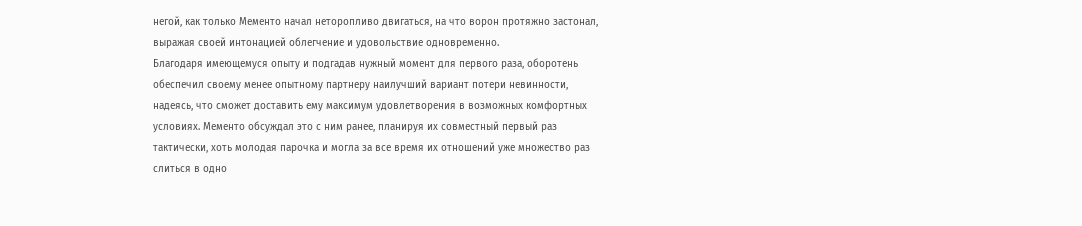негой, как только Мементо начал неторопливо двигаться, на что ворон протяжно застонал, выражая своей интонацией облегчение и удовольствие одновременно.
Благодаря имеющемуся опыту и подгадав нужный момент для первого раза, оборотень обеспечил своему менее опытному партнеру наилучший вариант потери невинности, надеясь, что сможет доставить ему максимум удовлетворения в возможных комфортных условиях. Мементо обсуждал это с ним ранее, планируя их совместный первый раз тактически, хоть молодая парочка и могла за все время их отношений уже множество раз слиться в одно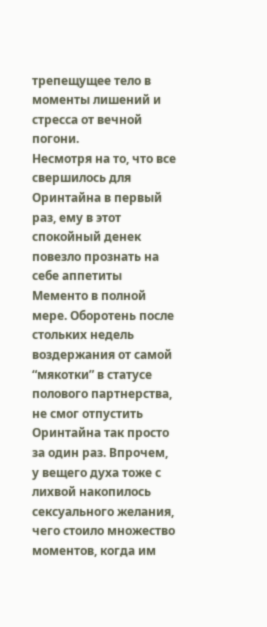трепещущее тело в моменты лишений и стресса от вечной погони.
Несмотря на то, что все свершилось для Оринтайна в первый раз, ему в этот спокойный денек повезло прознать на себе аппетиты Мементо в полной мере. Оборотень после стольких недель воздержания от самой “мякотки” в статусе полового партнерства, не смог отпустить Оринтайна так просто за один раз. Впрочем, у вещего духа тоже с лихвой накопилось сексуального желания, чего стоило множество моментов, когда им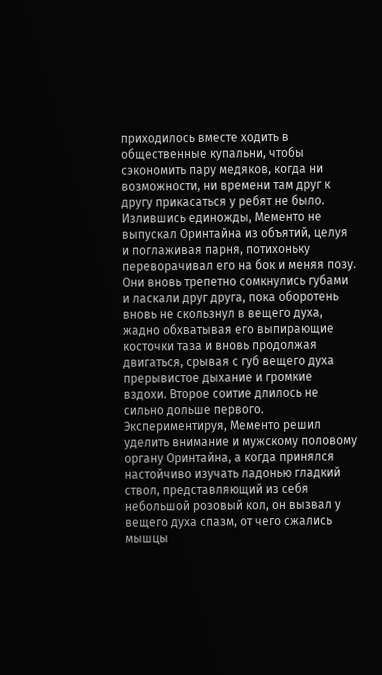приходилось вместе ходить в общественные купальни, чтобы сэкономить пару медяков, когда ни возможности, ни времени там друг к другу прикасаться у ребят не было.
Излившись единожды, Мементо не выпускал Оринтайна из объятий, целуя и поглаживая парня, потихоньку переворачивал его на бок и меняя позу. Они вновь трепетно сомкнулись губами и ласкали друг друга, пока оборотень вновь не скользнул в вещего духа, жадно обхватывая его выпирающие косточки таза и вновь продолжая двигаться, срывая с губ вещего духа прерывистое дыхание и громкие вздохи. Второе соитие длилось не сильно дольше первого. Экспериментируя, Мементо решил уделить внимание и мужскому половому органу Оринтайна, а когда принялся настойчиво изучать ладонью гладкий ствол, представляющий из себя небольшой розовый кол, он вызвал у вещего духа спазм, от чего сжались мышцы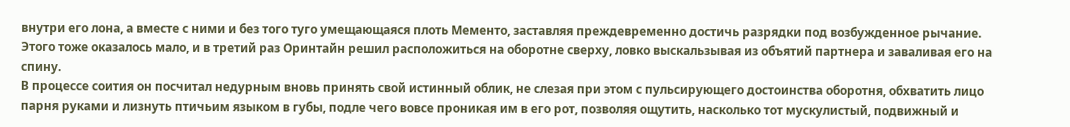внутри его лона, а вместе с ними и без того туго умещающаяся плоть Мементо, заставляя преждевременно достичь разрядки под возбужденное рычание.
Этого тоже оказалось мало, и в третий раз Оринтайн решил расположиться на оборотне сверху, ловко выскальзывая из объятий партнера и заваливая его на спину.
В процессе соития он посчитал недурным вновь принять свой истинный облик, не слезая при этом с пульсирующего достоинства оборотня, обхватить лицо парня руками и лизнуть птичьим языком в губы, подле чего вовсе проникая им в его рот, позволяя ощутить, насколько тот мускулистый, подвижный и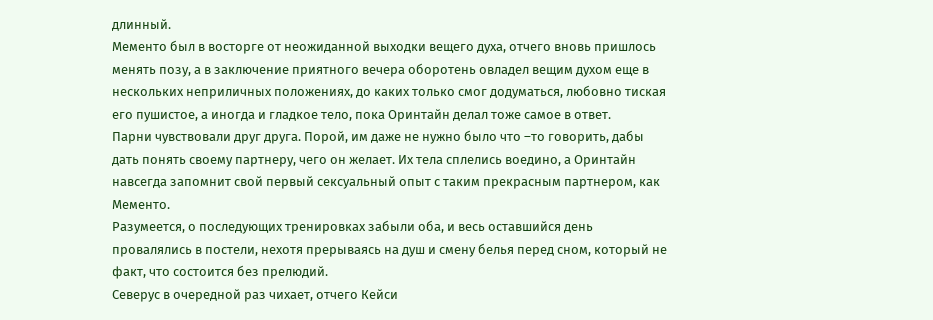длинный.
Мементо был в восторге от неожиданной выходки вещего духа, отчего вновь пришлось менять позу, а в заключение приятного вечера оборотень овладел вещим духом еще в нескольких неприличных положениях, до каких только смог додуматься, любовно тиская его пушистое, а иногда и гладкое тело, пока Оринтайн делал тоже самое в ответ.
Парни чувствовали друг друга. Порой, им даже не нужно было что –то говорить, дабы дать понять своему партнеру, чего он желает. Их тела сплелись воедино, а Оринтайн навсегда запомнит свой первый сексуальный опыт с таким прекрасным партнером, как Мементо.
Разумеется, о последующих тренировках забыли оба, и весь оставшийся день провалялись в постели, нехотя прерываясь на душ и смену белья перед сном, который не факт, что состоится без прелюдий.
Северус в очередной раз чихает, отчего Кейси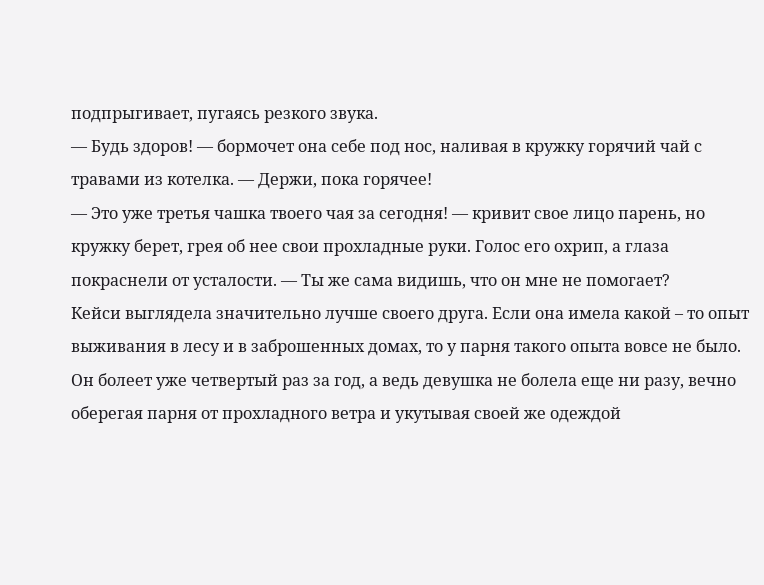подпрыгивает, пугаясь резкого звука.
— Будь здоров! — бормочет она себе под нос, наливая в кружку горячий чай с травами из котелка. — Держи, пока горячее!
— Это уже третья чашка твоего чая за сегодня! — кривит свое лицо парень, но кружку берет, грея об нее свои прохладные руки. Голос его охрип, а глаза покраснели от усталости. — Ты же сама видишь, что он мне не помогает?
Кейси выглядела значительно лучше своего друга. Если она имела какой – то опыт выживания в лесу и в заброшенных домах, то у парня такого опыта вовсе не было. Он болеет уже четвертый раз за год, а ведь девушка не болела еще ни разу, вечно оберегая парня от прохладного ветра и укутывая своей же одеждой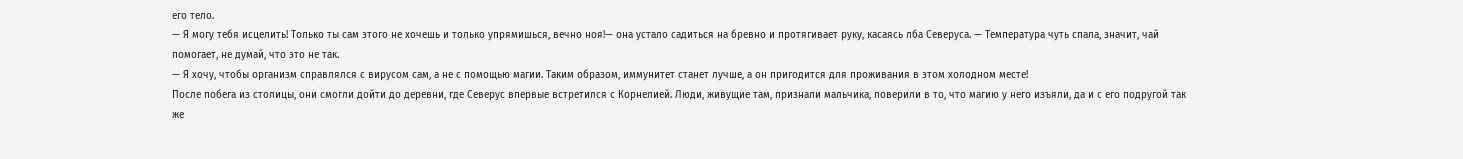его тело.
— Я могу тебя исцелить! Только ты сам этого не хочешь и только упрямишься, вечно ноя!— она устало садиться на бревно и протягивает руку, касаясь лба Северуса. — Температура чуть спала, значит, чай помогает, не думай, что это не так.
— Я хочу, чтобы организм справлялся с вирусом сам, а не с помощью магии. Таким образом, иммунитет станет лучше, а он пригодится для проживания в этом холодном месте!
После побега из столицы, они смогли дойти до деревни, где Северус впервые встретился с Корнелией. Люди, живущие там, признали мальчика, поверили в то, что магию у него изъяли, да и с его подругой так же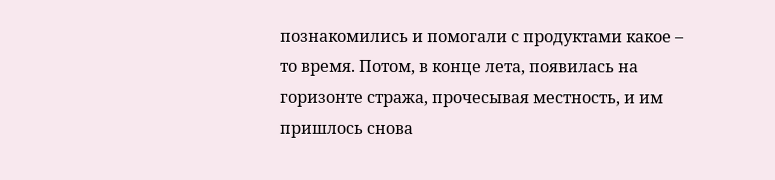познакомились и помогали с продуктами какое – то время. Потом, в конце лета, появилась на горизонте стража, прочесывая местность, и им пришлось снова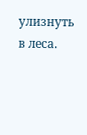улизнуть в леса.